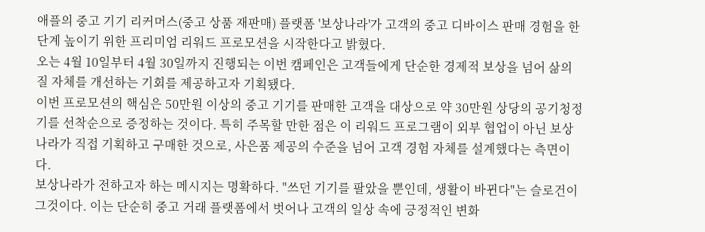애플의 중고 기기 리커머스(중고 상품 재판매) 플랫폼 '보상나라'가 고객의 중고 디바이스 판매 경험을 한 단계 높이기 위한 프리미엄 리워드 프로모션을 시작한다고 밝혔다.
오는 4월 10일부터 4월 30일까지 진행되는 이번 캠페인은 고객들에게 단순한 경제적 보상을 넘어 삶의 질 자체를 개선하는 기회를 제공하고자 기획됐다.
이번 프로모션의 핵심은 50만원 이상의 중고 기기를 판매한 고객을 대상으로 약 30만원 상당의 공기청정기를 선착순으로 증정하는 것이다. 특히 주목할 만한 점은 이 리워드 프로그램이 외부 협업이 아닌 보상나라가 직접 기획하고 구매한 것으로, 사은품 제공의 수준을 넘어 고객 경험 자체를 설계했다는 측면이다.
보상나라가 전하고자 하는 메시지는 명확하다. "쓰던 기기를 팔았을 뿐인데, 생활이 바뀐다"는 슬로건이 그것이다. 이는 단순히 중고 거래 플랫폼에서 벗어나 고객의 일상 속에 긍정적인 변화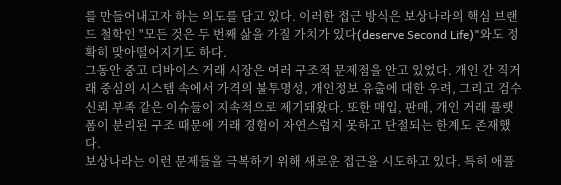를 만들어내고자 하는 의도를 담고 있다. 이러한 접근 방식은 보상나라의 핵심 브랜드 철학인 "모든 것은 두 번째 삶을 가질 가치가 있다(deserve Second Life)"와도 정확히 맞아떨어지기도 하다.
그동안 중고 디바이스 거래 시장은 여러 구조적 문제점을 안고 있었다. 개인 간 직거래 중심의 시스템 속에서 가격의 불투명성, 개인정보 유출에 대한 우려, 그리고 검수 신뢰 부족 같은 이슈들이 지속적으로 제기돼왔다. 또한 매입, 판매, 개인 거래 플랫폼이 분리된 구조 때문에 거래 경험이 자연스럽지 못하고 단절되는 한계도 존재했다.
보상나라는 이런 문제들을 극복하기 위해 새로운 접근을 시도하고 있다. 특히 애플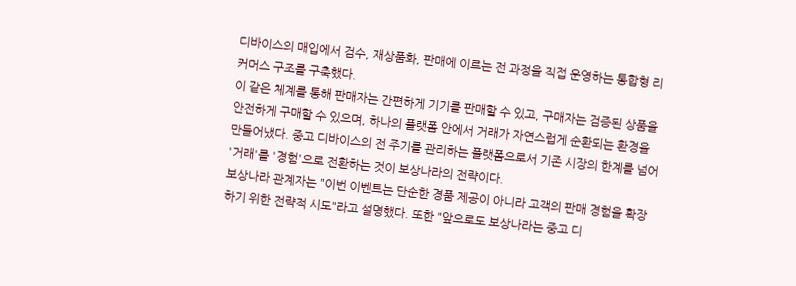디바이스의 매입에서 검수, 재상품화, 판매에 이르는 전 과정을 직접 운영하는 통합형 리커머스 구조를 구축했다.
이 같은 체계를 통해 판매자는 간편하게 기기를 판매할 수 있고, 구매자는 검증된 상품을 안전하게 구매할 수 있으며, 하나의 플랫폼 안에서 거래가 자연스럽게 순환되는 환경을 만들어냈다. 중고 디바이스의 전 주기를 관리하는 플랫폼으로서 기존 시장의 한계를 넘어 '거래'를 '경험'으로 전환하는 것이 보상나라의 전략이다.
보상나라 관계자는 "이번 이벤트는 단순한 경품 제공이 아니라 고객의 판매 경험을 확장하기 위한 전략적 시도"라고 설명했다. 또한 "앞으로도 보상나라는 중고 디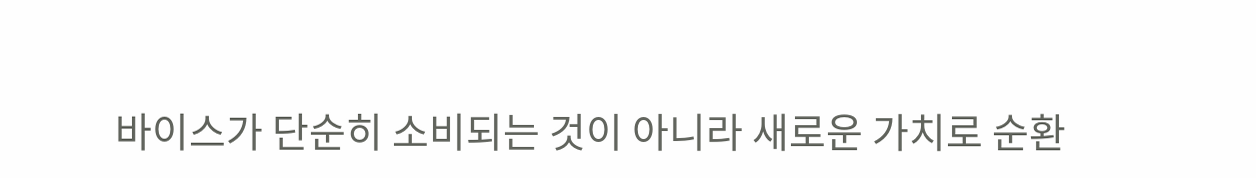바이스가 단순히 소비되는 것이 아니라 새로운 가치로 순환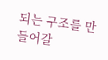되는 구조를 만들어갈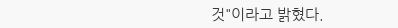것"이라고 밝혔다.